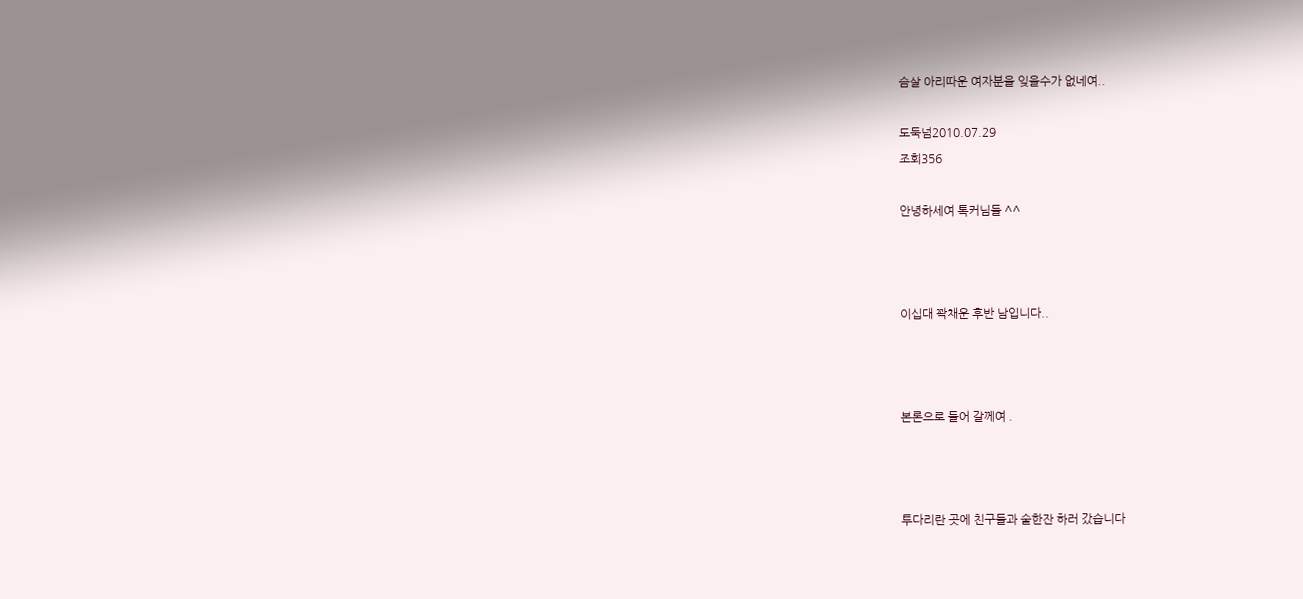슴살 아리따운 여자분을 잊을수가 없네여..

도둑넘2010.07.29
조회356

안녕하세여 톡커님들 ^^



이십대 꽉채운 후반 남입니다..



본론으로 들어 갈께여 .



투다리란 곳에 친구들과 술한잔 하러 갔습니다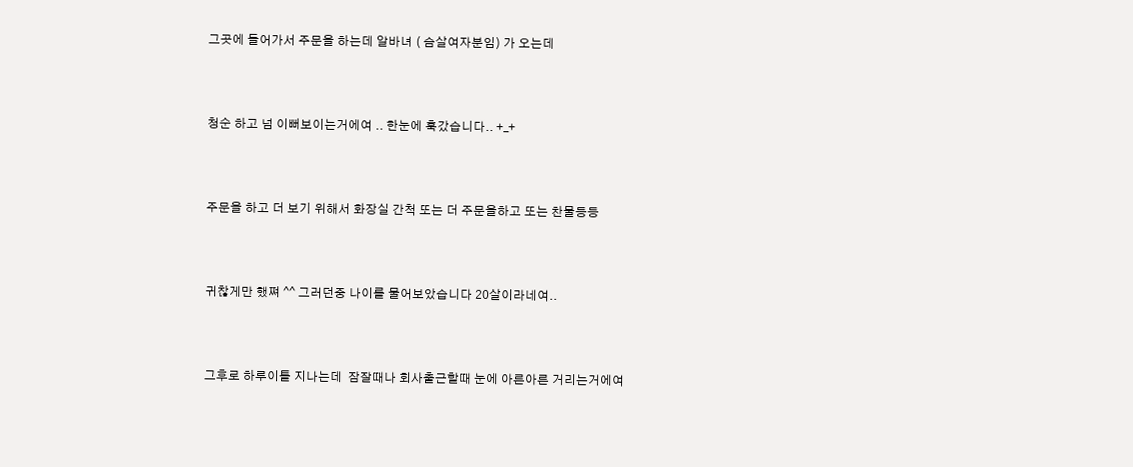그곳에 들어가서 주문을 하는데 알바녀 ( 슴살여자분임) 가 오는데



청순 하고 넘 이뻐보이는거에여 .. 한눈에 훅갔습니다.. +_+



주문을 하고 더 보기 위해서 화장실 간척 또는 더 주문을하고 또는 찬물등등



귀찮게만 했쪄 ^^ 그러던중 나이를 물어보았습니다 20살이라네여..



그후로 하루이틀 지나는데  잠잘때나 회사출근할때 눈에 아른아른 거리는거에여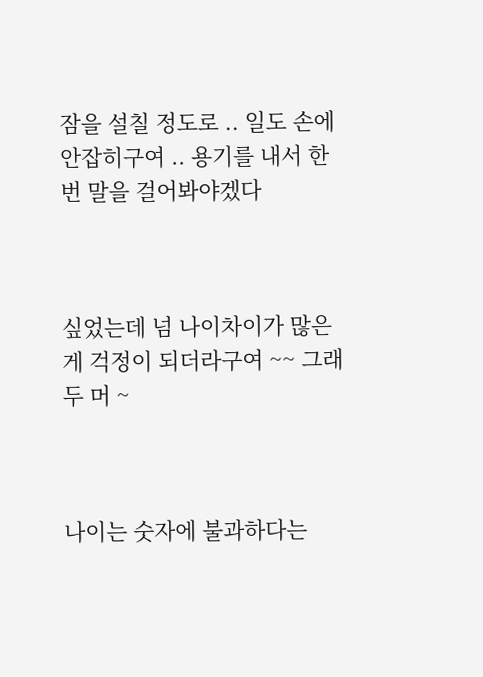잠을 설칠 정도로 .. 일도 손에 안잡히구여 .. 용기를 내서 한번 말을 걸어봐야겠다



싶었는데 넘 나이차이가 많은게 걱정이 되더라구여 ~~ 그래두 머 ~



나이는 숫자에 불과하다는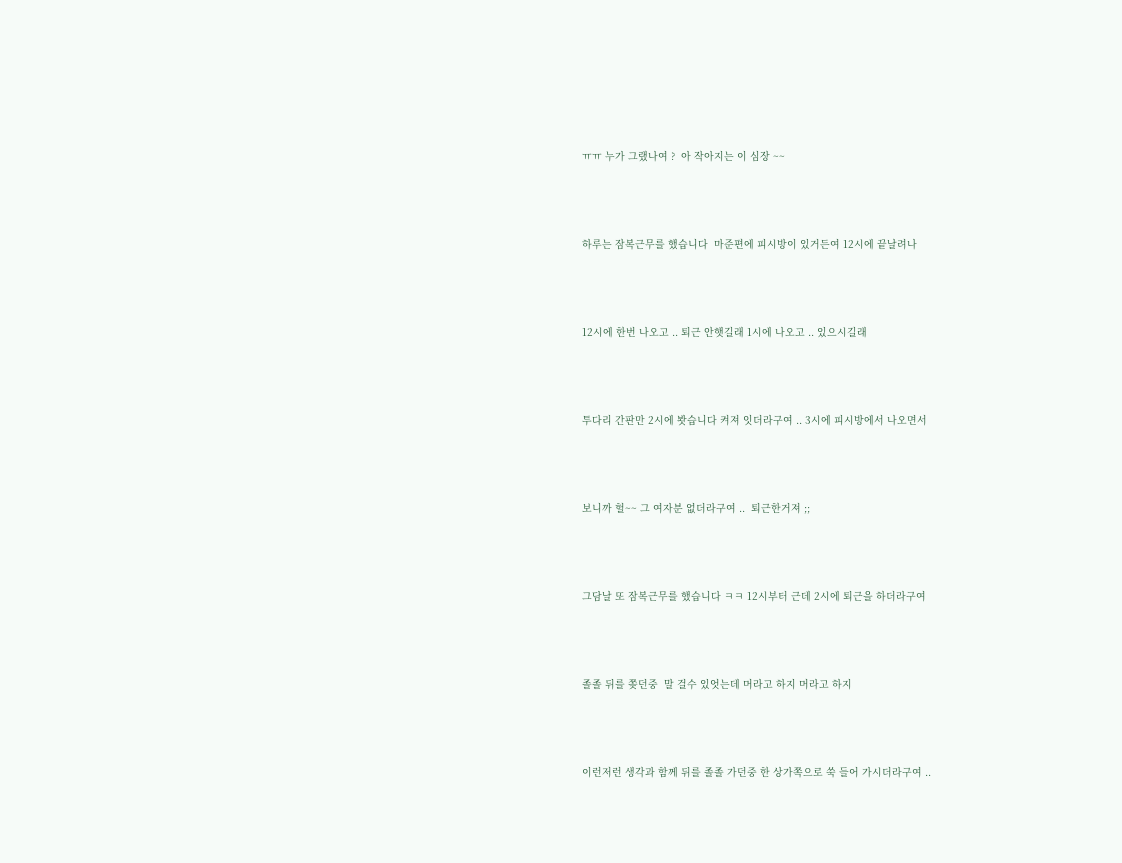ㅠㅠ 누가 그랬나여 ?  아 작아지는 이 심장 ~~



하루는 잠복근무를 했습니다  마준편에 피시방이 있거든여 12시에 끝날려나



12시에 한번 나오고 .. 퇴근 안햇길래 1시에 나오고 .. 있으시길래



투다리 간판만 2시에 봣습니다 켜져 잇더라구여 .. 3시에 피시방에서 나오면서



보니까 헐~~ 그 여자분 없더라구여 ..  퇴근한거져 ;;



그담날 또 잠복근무를 했습니다 ㅋㅋ 12시부터 근데 2시에 퇴근을 하더라구여



졸졸 뒤를 쫒던중  말 걸수 있엇는데 머라고 하지 머라고 하지



이런저런 생각과 함께 뒤를 졸졸 가던중 한 상가쪽으로 쑥 들어 가시더라구여 ..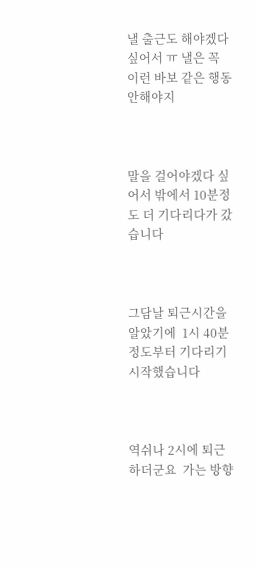낼 출근도 해야겠다 싶어서 ㅠ 낼은 꼭 이런 바보 같은 행동 안해야지



말을 걸어야겠다 싶어서 밖에서 10분정도 더 기다리다가 갔습니다



그담날 퇴근시간을 알았기에  1시 40분정도부터 기다리기 시작했습니다



역쉬나 2시에 퇴근하더군요  가는 방향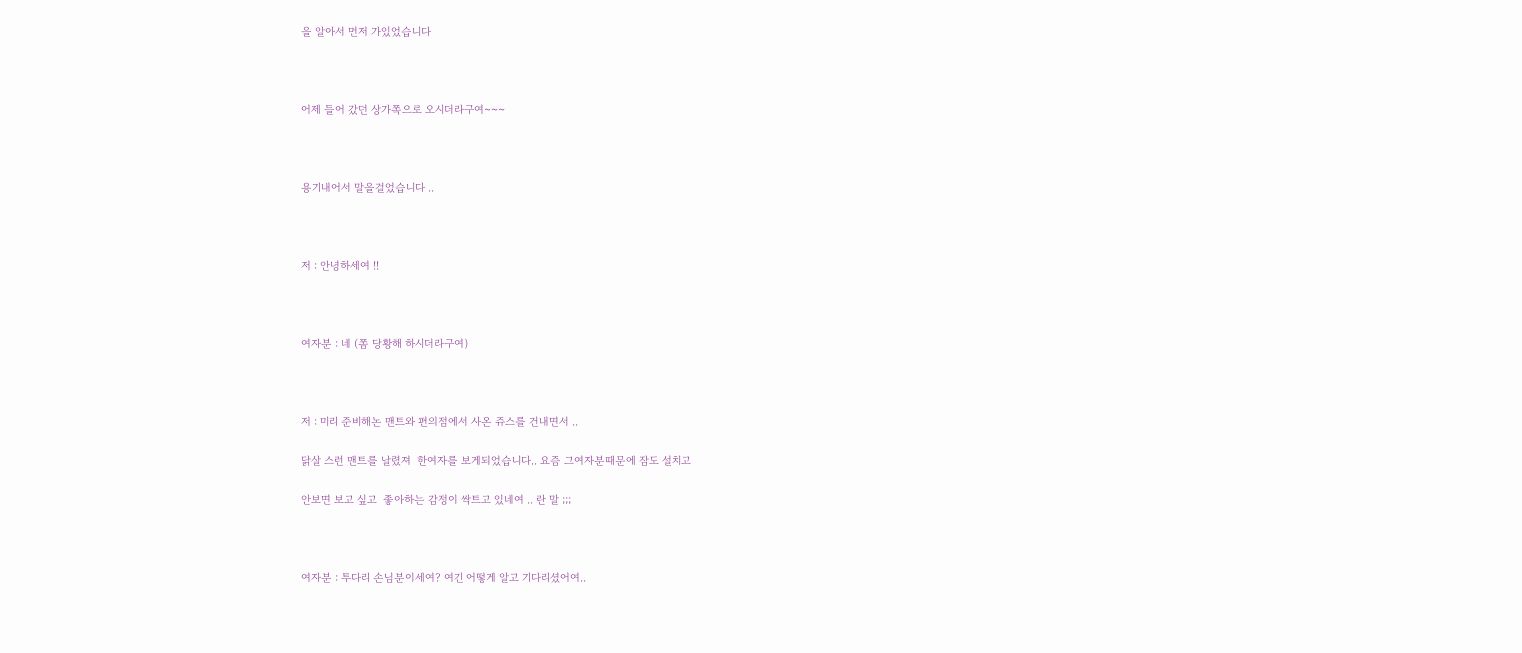을 알아서 먼저 가있었습니다



어제 들어 갔던 상가쪽으로 오시더라구여~~~



용기내어서 말을걸었습니다 ..



저 : 안녕하세여 !!



여자분 : 네 (쫌 당황해 하시더라구여)



저 : 미리 준비해논 맨트와 편의점에서 사온 쥬스를 건내면서 ..

닭살 스런 맨트를 날렸져  한여자를 보게되었습니다.. 요즘 그여자분때문에 잠도 설치고

안보면 보고 싶고  좋아하는 감정이 싹트고 있네여 .. 란 말 ;;;



여자분 : 투다리 손님분이세여? 여긴 어떻게 알고 기다리셨어여..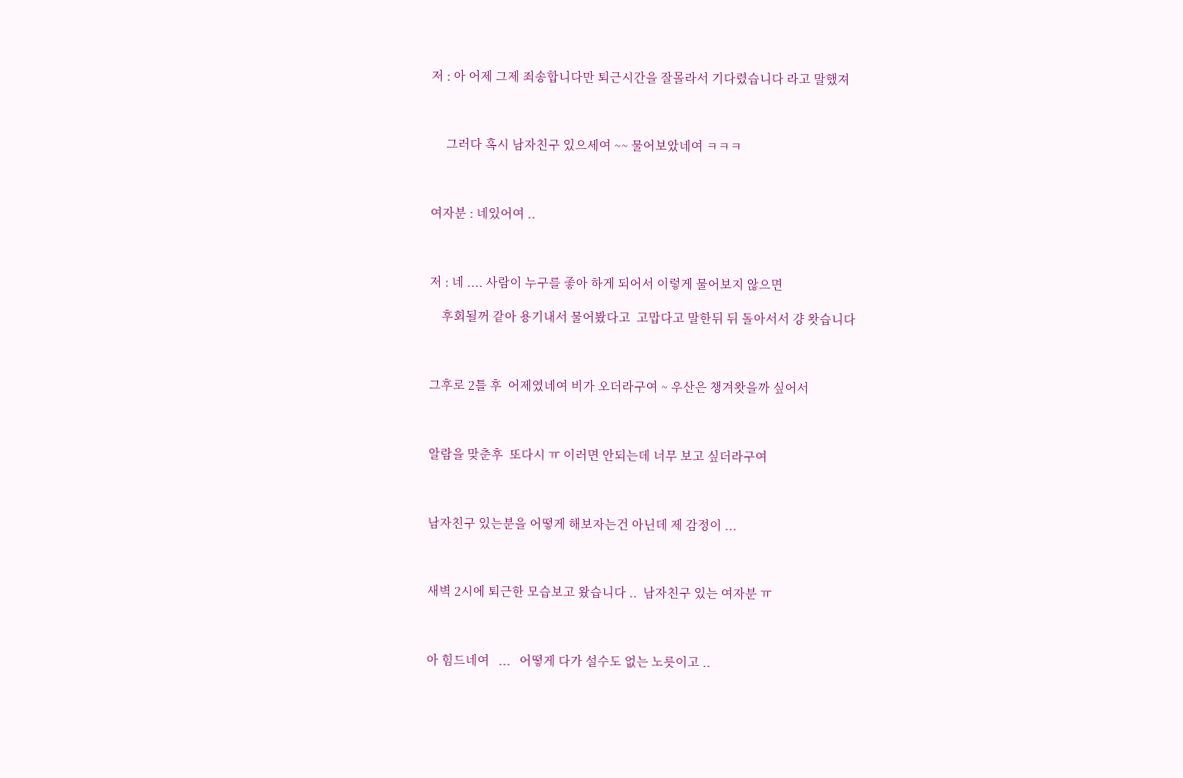저 : 아 어제 그제 죄송합니다만 퇴근시간을 잘몰라서 기다렸습니다 라고 말했져



     그러다 혹시 남자친구 있으세여 ~~ 물어보았네여 ㅋㅋㅋ



여자분 : 네있어여 ..



저 : 네 .... 사람이 누구를 좋아 하게 되어서 이렇게 물어보지 않으면

    후회될꺼 같아 용기내서 물어봤다고  고맙다고 말한뒤 뒤 돌아서서 걍 왓습니다



그후로 2틀 후  어제였네여 비가 오더라구여 ~ 우산은 챙겨왓을까 싶어서



알람을 맞춘후  또다시 ㅠ 이러면 안되는데 너무 보고 싶더라구여



남자친구 있는분을 어떻게 해보자는건 아닌데 제 감정이 ...



새벽 2시에 퇴근한 모습보고 왔습니다 ..  남자친구 있는 여자분 ㅠ



아 힘드네여   ...   어떻게 다가 설수도 없는 노릇이고 ..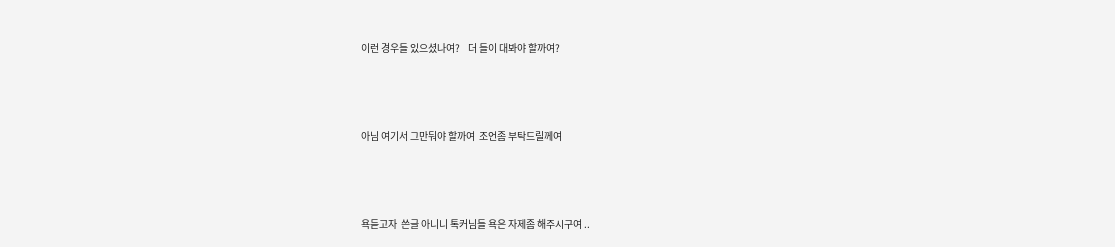이런 경우들 있으셨나여?    더 들이 대봐야 할까여?



아님 여기서 그만둬야 할까여  조언좀 부탁드릴께여



욕듣고자  쓴글 아니니 톡커님들 욕은 자제좀 해주시구여 ..